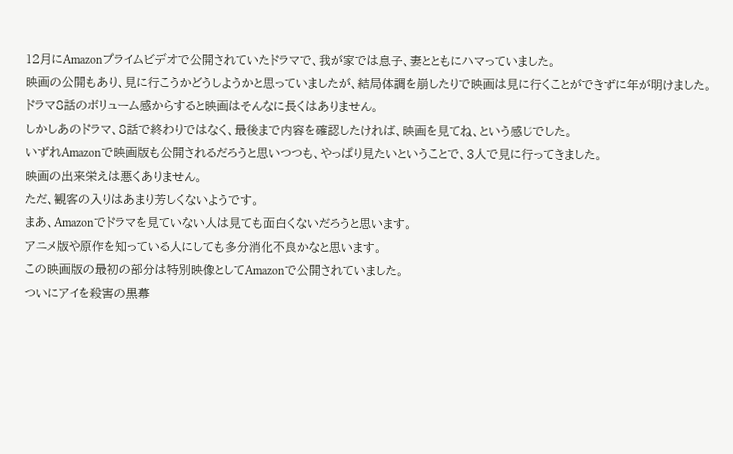12月にAmazonプライムビデオで公開されていたドラマで、我が家では息子、妻とともにハマっていました。
映画の公開もあり、見に行こうかどうしようかと思っていましたが、結局体調を崩したりで映画は見に行くことができずに年が明けました。
ドラマ8話のボリューム感からすると映画はそんなに長くはありません。
しかしあのドラマ、8話で終わりではなく、最後まで内容を確認したければ、映画を見てね、という感じでした。
いずれAmazonで映画版も公開されるだろうと思いつつも、やっぱり見たいということで、3人で見に行ってきました。
映画の出来栄えは悪くありません。
ただ、観客の入りはあまり芳しくないようです。
まあ、Amazonでドラマを見ていない人は見ても面白くないだろうと思います。
アニメ版や原作を知っている人にしても多分消化不良かなと思います。
この映画版の最初の部分は特別映像としてAmazonで公開されていました。
ついにアイを殺害の黒幕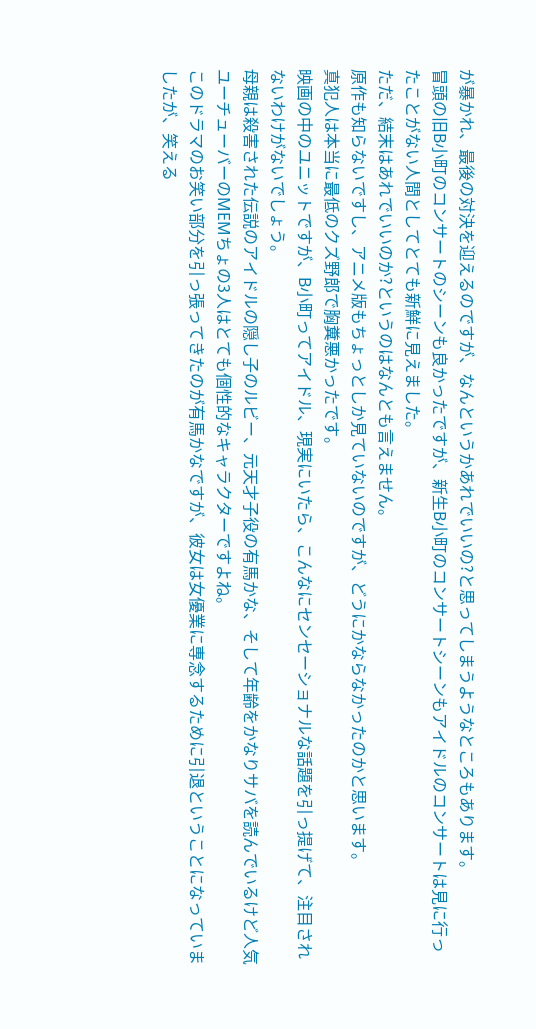が暴かれ、最後の対決を迎えるのですが、なんというかあれでいいの?と思ってしまうようなところもあります。
冒頭の旧B小町のコンサートのシーンも良かったですが、新生B小町のコンサートシーンもアイドルのコンサートは見に行ったことがない人間としてとても新鮮に見えました。
ただ、結末はあれでいいのか?というのはなんとも言えません。
原作も知らないですし、アニメ版もちょっとしか見ていないのですが、どうにかならなかったのかと思います。
真犯人は本当に最低のクズ野郎で胸糞悪かったです。
映画の中のユニットですが、B小町ってアイドル、現実にいたら、こんなにセンセーショナルな話題を引っ提げて、注目されないわけがないでしょう。
母親は殺害された伝説のアイドルの隠し子のルビー、元天才子役の有馬かな、そして年齢をかなりサバを読んでいるけど人気ユーチューバーのMEMちょの3人はとても個性的なキャラクターですよね。
このドラマのお笑い部分を引っ張ってきたのが有馬かなですが、彼女は女優業に専念するために引退ということになっていましたが、笑える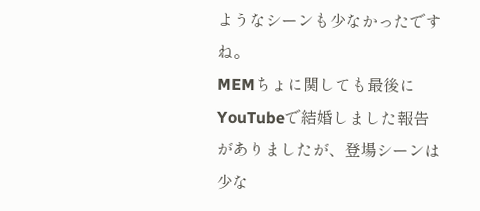ようなシーンも少なかったですね。
MEMちょに関しても最後にYouTubeで結婚しました報告がありましたが、登場シーンは少な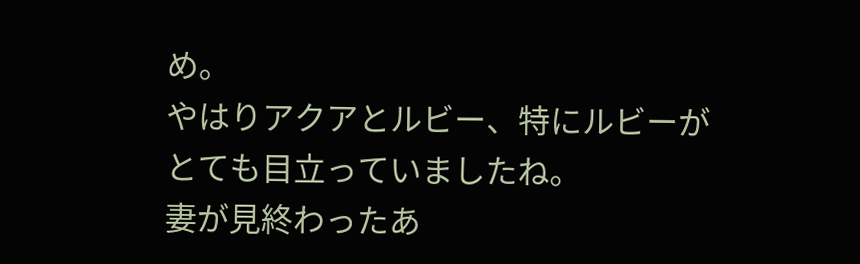め。
やはりアクアとルビー、特にルビーがとても目立っていましたね。
妻が見終わったあ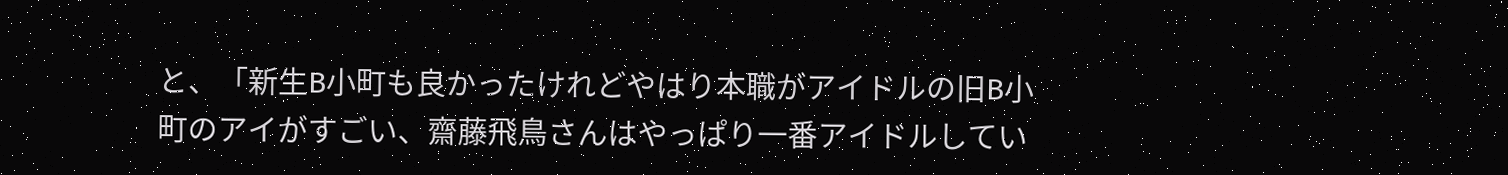と、「新生B小町も良かったけれどやはり本職がアイドルの旧B小町のアイがすごい、齋藤飛鳥さんはやっぱり一番アイドルしてい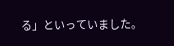る」といっていました。